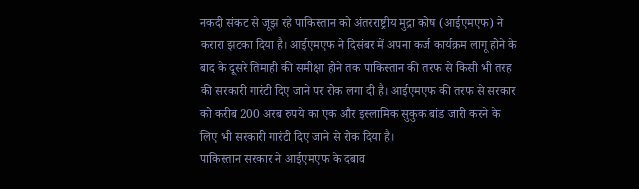नकदी संकट से जूझ रहे पाकिस्तान को अंतरराष्ट्रीय मुद्रा कोष (आईएमएफ) ने करारा झटका दिया है। आईएमएफ ने दिसंबर में अपना कर्ज कार्यक्रम लागू होने के बाद के दूसरे तिमाही की समीक्षा होने तक पाकिस्तान की तरफ से किसी भी तरह की सरकारी गारंटी दिए जाने पर रोक लगा दी है। आईएमएफ की तरफ से सरकार को करीब 200 अरब रुपये का एक और इस्लामिक सुकुक बांड जारी करने के लिए भी सरकारी गारंटी दिए जाने से रोक दिया है।
पाकिस्तान सरकार ने आईएमएफ के दबाव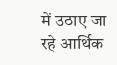में उठाए जा रहे आर्थिक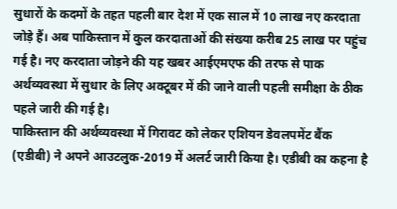सुधारों के कदमों के तहत पहली बार देश में एक साल में 10 लाख नए करदाता जोड़े हैं। अब पाकिस्तान में कुल करदाताओं की संख्या करीब 25 लाख पर पहुंच गई है। नए करदाता जोड़ने की यह खबर आईएमएफ की तरफ से पाक अर्थव्यवस्था में सुधार के लिए अक्टूबर में की जाने वाली पहली समीक्षा के ठीक पहले जारी की गई है।
पाकिस्तान की अर्थव्यवस्था में गिरावट को लेकर एशियन डेवलपमेंट बैंक (एडीबी) ने अपने आउटलुक-2019 में अलर्ट जारी किया है। एडीबी का कहना है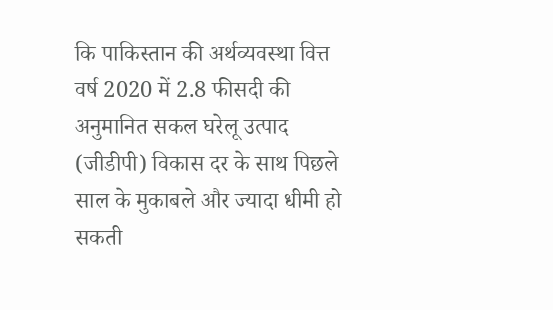कि पाकिस्तान की अर्थव्यवस्था वित्त वर्ष 2020 में 2.8 फीसदी की अनुमानित सकल घरेलू उत्पाद (जीडीपी) विकास दर के साथ पिछले साल के मुकाबले और ज्यादा धीमी हो सकती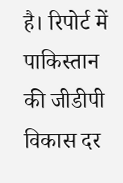है। रिपोर्ट में पाकिस्तान की जीडीपी विकास दर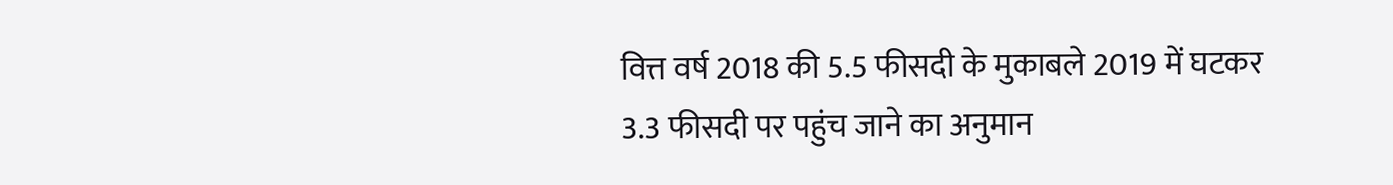वित्त वर्ष 2018 की 5.5 फीसदी के मुकाबले 2019 में घटकर 3.3 फीसदी पर पहुंच जाने का अनुमान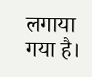लगाया गया है।